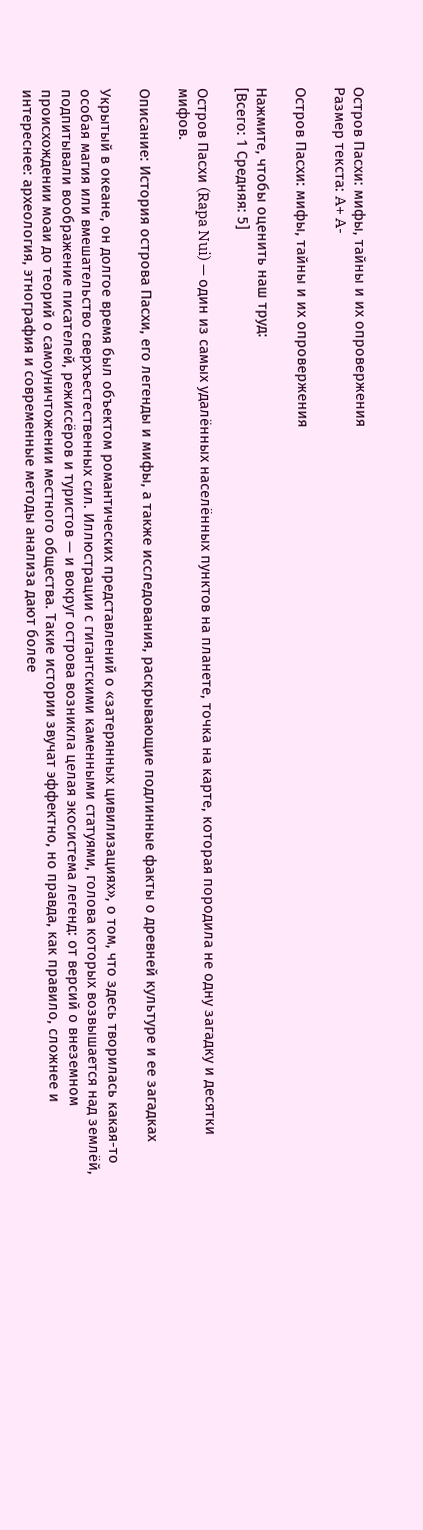Остров Пасхи: мифы, тайны и их опровержения
Размер текста: A+ A-

Остров Пасхи: мифы, тайны и их опровержения

Нажмите, чтобы оценить наш труд:
[Всего: 1 Средняя: 5]

Остров Пасхи (Rapa Nui) — один из самых удалённых населённых пунктов на планете, точка на карте, которая породила не одну загадку и десятки мифов.

Описание: История острова Пасхи, его легенды и мифы, а также исследования, раскрывающие подлинные факты о древней культуре и ее загадках

Укрытый в океане, он долгое время был объектом романтических представлений о «затерянных цивилизациях», о том, что здесь творилась какая-то особая магия или вмешательство сверхъестественных сил. Иллюстрации с гигантскими каменными статуями, голова которых возвышается над землёй, подпитывали воображение писателей, режиссёров и туристов — и вокруг острова возникла целая экосистема легенд: от версий о внеземном происхождении моаи до теорий о самоуничтожении местного общества. Такие истории звучат эффектно, но правда, как правило, сложнее и интереснее: археология, этнография и современные методы анализа дают более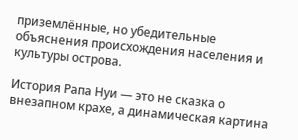приземлённые, но убедительные объяснения происхождения населения и культуры острова.

История Рапа Нуи — это не сказка о внезапном крахе, а динамическая картина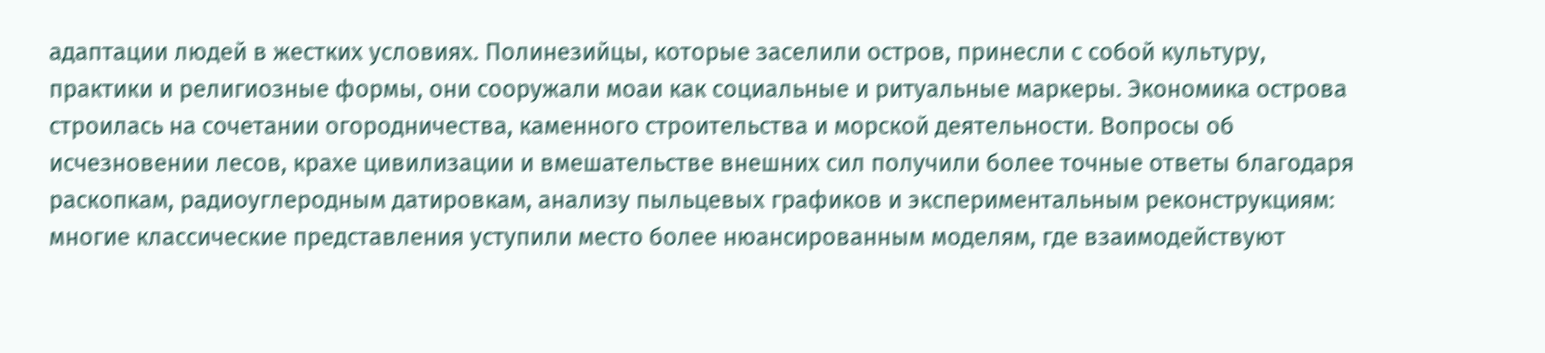адаптации людей в жестких условиях. Полинезийцы, которые заселили остров, принесли с собой культуру, практики и религиозные формы, они сооружали моаи как социальные и ритуальные маркеры. Экономика острова строилась на сочетании огородничества, каменного строительства и морской деятельности. Вопросы об исчезновении лесов, крахе цивилизации и вмешательстве внешних сил получили более точные ответы благодаря раскопкам, радиоуглеродным датировкам, анализу пыльцевых графиков и экспериментальным реконструкциям: многие классические представления уступили место более нюансированным моделям, где взаимодействуют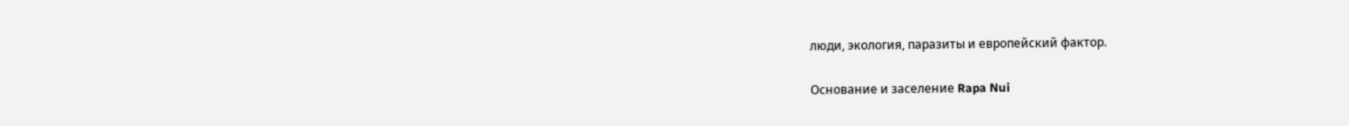люди, экология, паразиты и европейский фактор.

Основание и заселение Rapa Nui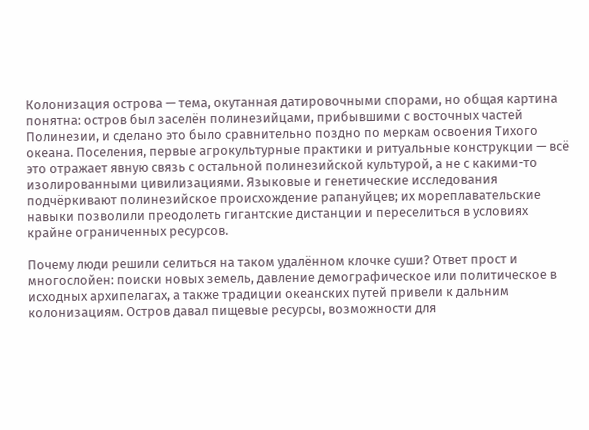Колонизация острова — тема, окутанная датировочными спорами, но общая картина понятна: остров был заселён полинезийцами, прибывшими с восточных частей Полинезии, и сделано это было сравнительно поздно по меркам освоения Тихого океана. Поселения, первые агрокультурные практики и ритуальные конструкции — всё это отражает явную связь с остальной полинезийской культурой, а не с какими-то изолированными цивилизациями. Языковые и генетические исследования подчёркивают полинезийское происхождение рапануйцев; их мореплавательские навыки позволили преодолеть гигантские дистанции и переселиться в условиях крайне ограниченных ресурсов.

Почему люди решили селиться на таком удалённом клочке суши? Ответ прост и многослойен: поиски новых земель, давление демографическое или политическое в исходных архипелагах, а также традиции океанских путей привели к дальним колонизациям. Остров давал пищевые ресурсы, возможности для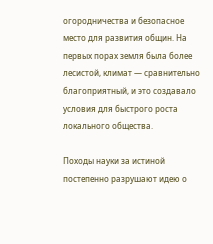огородничества и безопасное место для развития общин. На первых порах земля была более лесистой, климат — сравнительно благоприятный, и это создавало условия для быстрого роста локального общества.

Походы науки за истиной постепенно разрушают идею о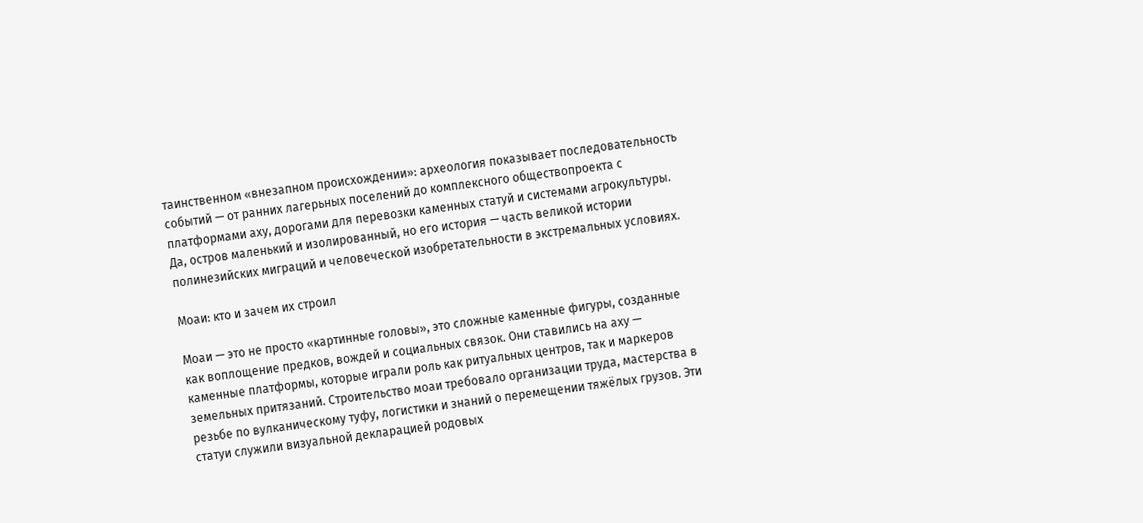таинственном «внезапном происхождении»: археология показывает последовательность событий — от ранних лагерьных поселений до комплексного обществопроекта с платформами аху, дорогами для перевозки каменных статуй и системами агрокультуры. Да, остров маленький и изолированный, но его история — часть великой истории полинезийских миграций и человеческой изобретательности в экстремальных условиях.

Моаи: кто и зачем их строил

Моаи — это не просто «картинные головы», это сложные каменные фигуры, созданные как воплощение предков, вождей и социальных связок. Они ставились на аху — каменные платформы, которые играли роль как ритуальных центров, так и маркеров земельных притязаний. Строительство моаи требовало организации труда, мастерства в резьбе по вулканическому туфу, логистики и знаний о перемещении тяжёлых грузов. Эти статуи служили визуальной декларацией родовых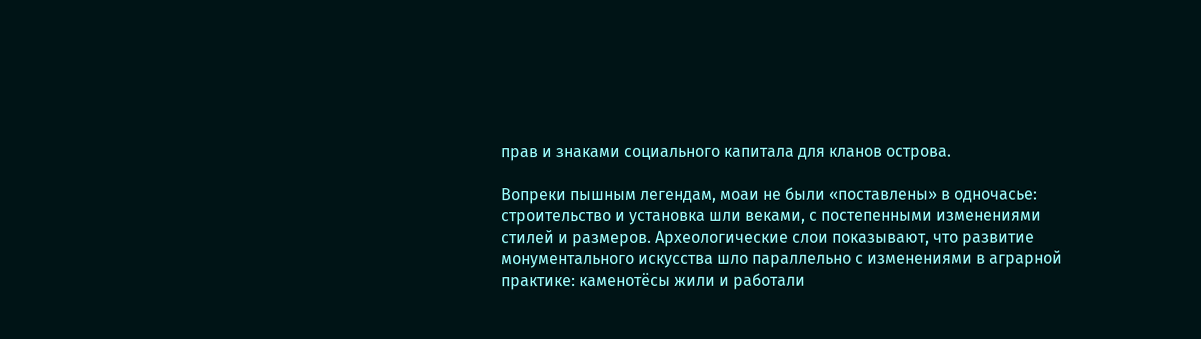прав и знаками социального капитала для кланов острова.

Вопреки пышным легендам, моаи не были «поставлены» в одночасье: строительство и установка шли веками, с постепенными изменениями стилей и размеров. Археологические слои показывают, что развитие монументального искусства шло параллельно с изменениями в аграрной практике: каменотёсы жили и работали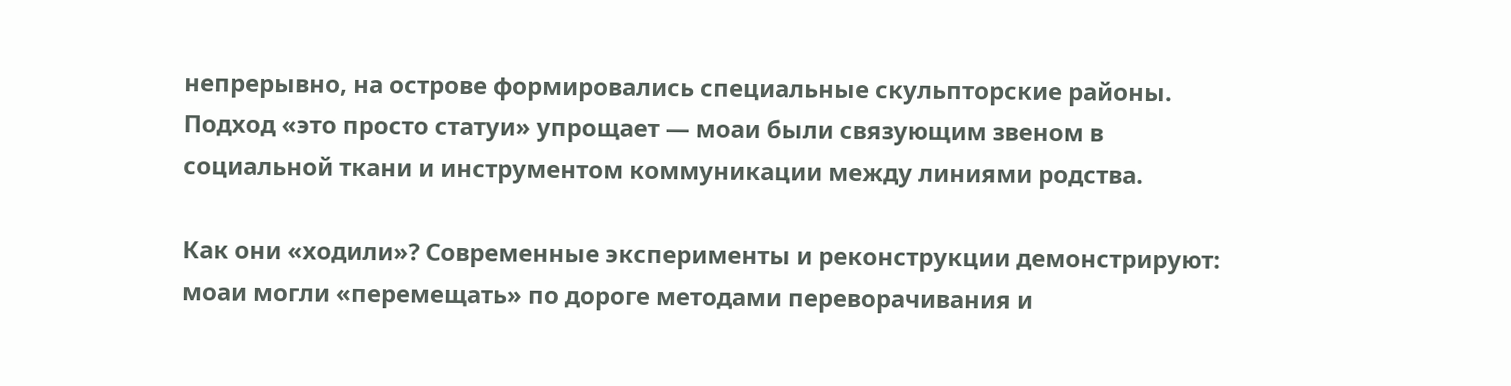непрерывно, на острове формировались специальные скульпторские районы. Подход «это просто статуи» упрощает — моаи были связующим звеном в социальной ткани и инструментом коммуникации между линиями родства.

Как они «ходили»? Современные эксперименты и реконструкции демонстрируют: моаи могли «перемещать» по дороге методами переворачивания и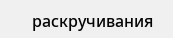раскручивания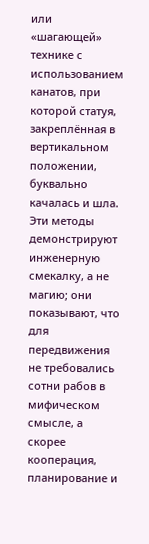или «шагающей» технике с использованием канатов, при которой статуя, закреплённая в вертикальном положении, буквально качалась и шла. Эти методы демонстрируют инженерную смекалку, а не магию; они показывают, что для передвижения не требовались сотни рабов в мифическом смысле, а скорее кооперация, планирование и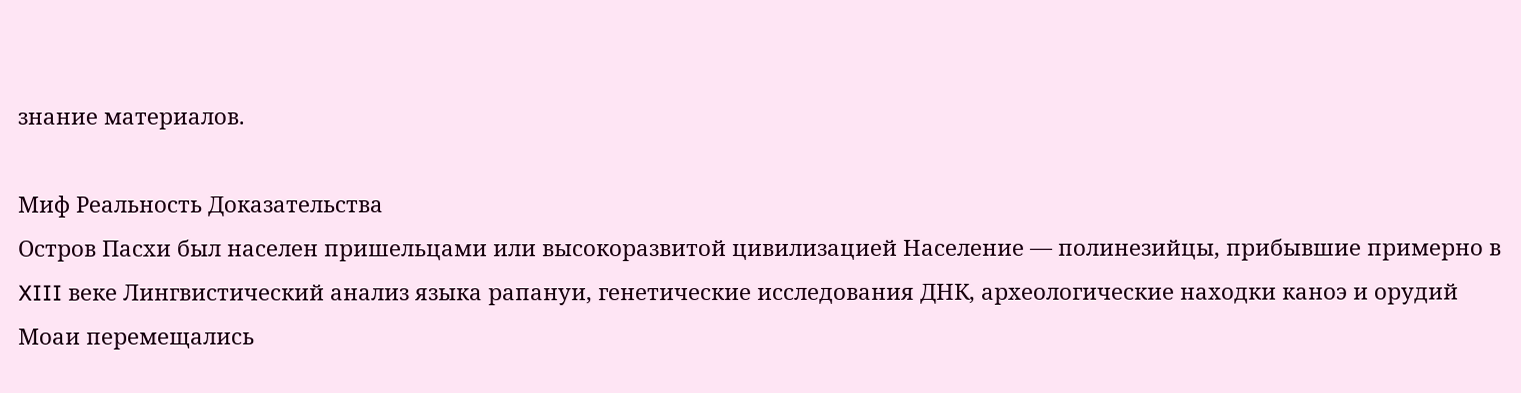знание материалов.

Миф Реальность Доказательства
Остров Пасхи был населен пришельцами или высокоразвитой цивилизацией Население — полинезийцы, прибывшие примерно в XIII веке Лингвистический анализ языка рапануи, генетические исследования ДНК, археологические находки каноэ и орудий
Моаи перемещались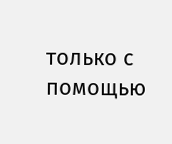только с помощью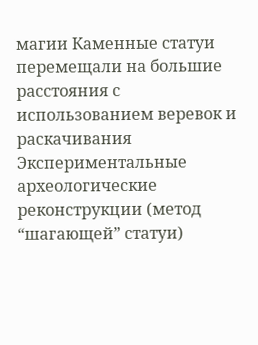магии Каменные статуи перемещали на большие расстояния с использованием веревок и раскачивания Экспериментальные археологические реконструкции (метод “шагающей” статуи)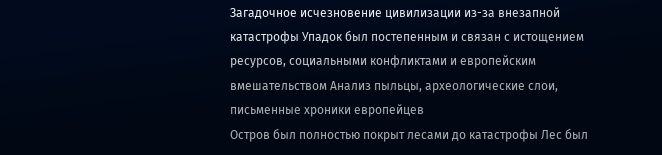Загадочное исчезновение цивилизации из-за внезапной катастрофы Упадок был постепенным и связан с истощением ресурсов, социальными конфликтами и европейским вмешательством Анализ пыльцы, археологические слои, письменные хроники европейцев
Остров был полностью покрыт лесами до катастрофы Лес был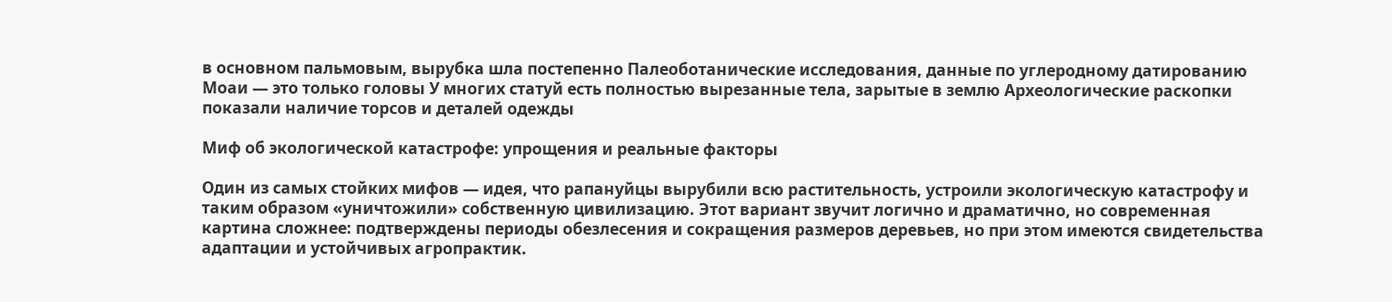в основном пальмовым, вырубка шла постепенно Палеоботанические исследования, данные по углеродному датированию
Моаи — это только головы У многих статуй есть полностью вырезанные тела, зарытые в землю Археологические раскопки показали наличие торсов и деталей одежды

Миф об экологической катастрофе: упрощения и реальные факторы

Один из самых стойких мифов — идея, что рапануйцы вырубили всю растительность, устроили экологическую катастрофу и таким образом «уничтожили» собственную цивилизацию. Этот вариант звучит логично и драматично, но современная картина сложнее: подтверждены периоды обезлесения и сокращения размеров деревьев, но при этом имеются свидетельства адаптации и устойчивых агропрактик.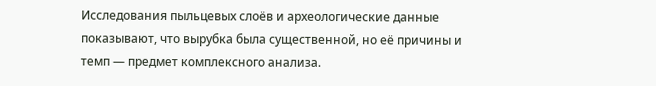Исследования пыльцевых слоёв и археологические данные показывают, что вырубка была существенной, но её причины и темп — предмет комплексного анализа.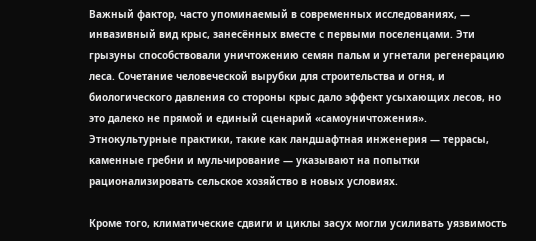Важный фактор, часто упоминаемый в современных исследованиях, — инвазивный вид крыс, занесённых вместе с первыми поселенцами. Эти грызуны способствовали уничтожению семян пальм и угнетали регенерацию леса. Сочетание человеческой вырубки для строительства и огня, и биологического давления со стороны крыс дало эффект усыхающих лесов, но это далеко не прямой и единый сценарий «самоуничтожения». Этнокультурные практики, такие как ландшафтная инженерия — террасы, каменные гребни и мульчирование — указывают на попытки рационализировать сельское хозяйство в новых условиях.

Кроме того, климатические сдвиги и циклы засух могли усиливать уязвимость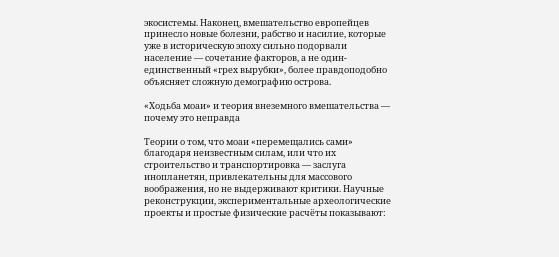экосистемы. Наконец, вмешательство европейцев принесло новые болезни, рабство и насилие, которые уже в историческую эпоху сильно подорвали население — сочетание факторов, а не один-единственный «грех вырубки», более правдоподобно объясняет сложную демографию острова.

«Ходьба моаи» и теория внеземного вмешательства — почему это неправда

Теории о том, что моаи «перемещались сами» благодаря неизвестным силам, или что их строительство и транспортировка — заслуга инопланетян, привлекательны для массового воображения, но не выдерживают критики. Научные реконструкции, экспериментальные археологические проекты и простые физические расчёты показывают: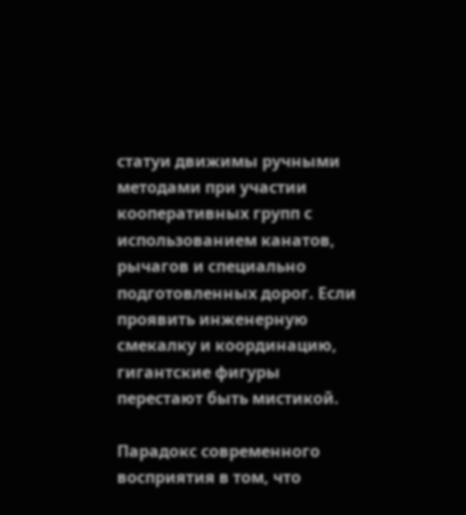статуи движимы ручными методами при участии кооперативных групп с использованием канатов, рычагов и специально подготовленных дорог. Если проявить инженерную смекалку и координацию, гигантские фигуры перестают быть мистикой.

Парадокс современного восприятия в том, что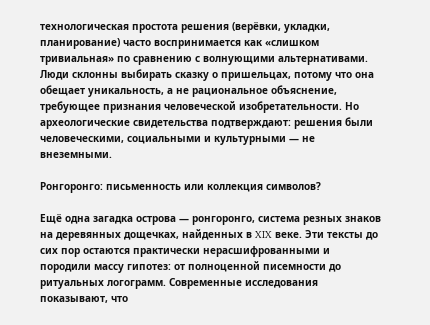технологическая простота решения (верёвки, укладки, планирование) часто воспринимается как «слишком тривиальная» по сравнению с волнующими альтернативами. Люди склонны выбирать сказку о пришельцах, потому что она обещает уникальность, а не рациональное объяснение, требующее признания человеческой изобретательности. Но археологические свидетельства подтверждают: решения были человеческими, социальными и культурными — не внеземными.

Ронгоронго: письменность или коллекция символов?

Ещё одна загадка острова — ронгоронго, система резных знаков на деревянных дощечках, найденных в XIX веке. Эти тексты до сих пор остаются практически нерасшифрованными и породили массу гипотез: от полноценной писемности до ритуальных логограмм. Современные исследования показывают, что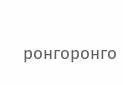ронгоронго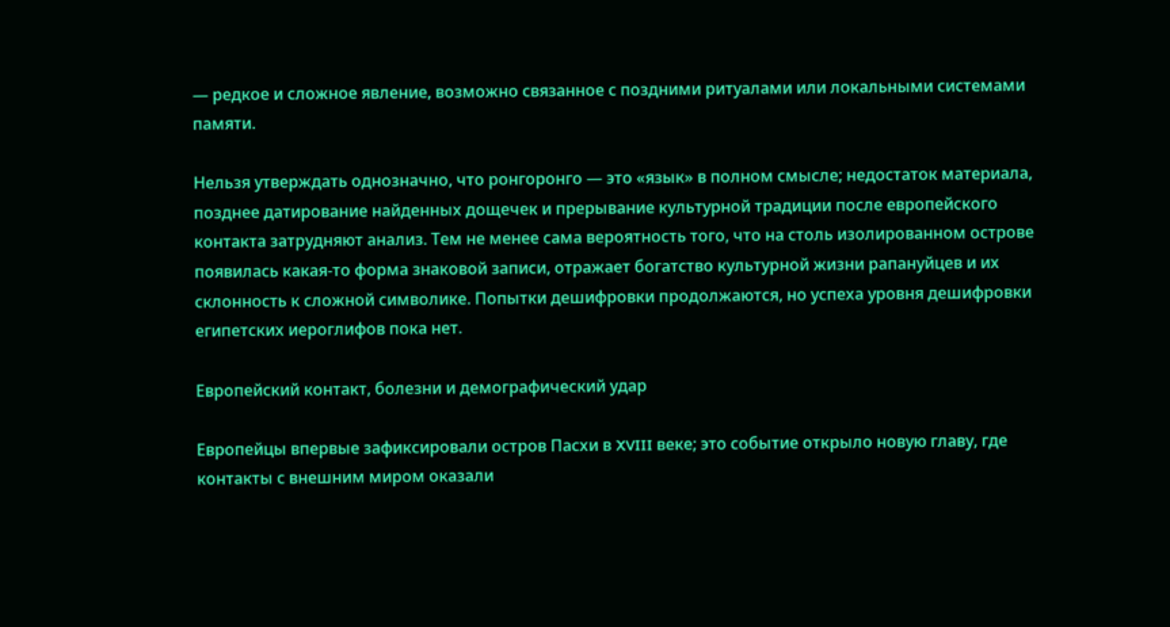— редкое и сложное явление, возможно связанное с поздними ритуалами или локальными системами памяти.

Нельзя утверждать однозначно, что ронгоронго — это «язык» в полном смысле; недостаток материала, позднее датирование найденных дощечек и прерывание культурной традиции после европейского контакта затрудняют анализ. Тем не менее сама вероятность того, что на столь изолированном острове появилась какая-то форма знаковой записи, отражает богатство культурной жизни рапануйцев и их склонность к сложной символике. Попытки дешифровки продолжаются, но успеха уровня дешифровки египетских иероглифов пока нет.

Европейский контакт, болезни и демографический удар

Европейцы впервые зафиксировали остров Пасхи в XVIII веке; это событие открыло новую главу, где контакты с внешним миром оказали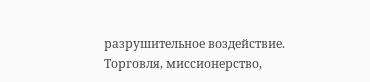разрушительное воздействие. Торговля, миссионерство,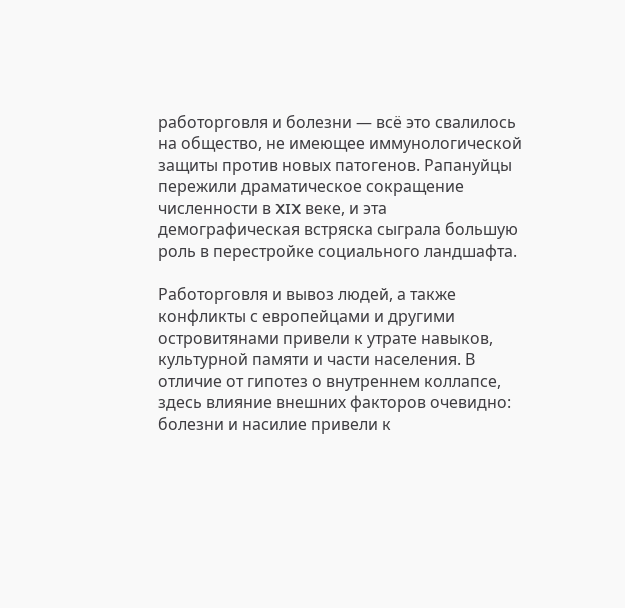работорговля и болезни — всё это свалилось на общество, не имеющее иммунологической защиты против новых патогенов. Рапануйцы пережили драматическое сокращение численности в XIX веке, и эта демографическая встряска сыграла большую роль в перестройке социального ландшафта.

Работорговля и вывоз людей, а также конфликты с европейцами и другими островитянами привели к утрате навыков, культурной памяти и части населения. В отличие от гипотез о внутреннем коллапсе, здесь влияние внешних факторов очевидно: болезни и насилие привели к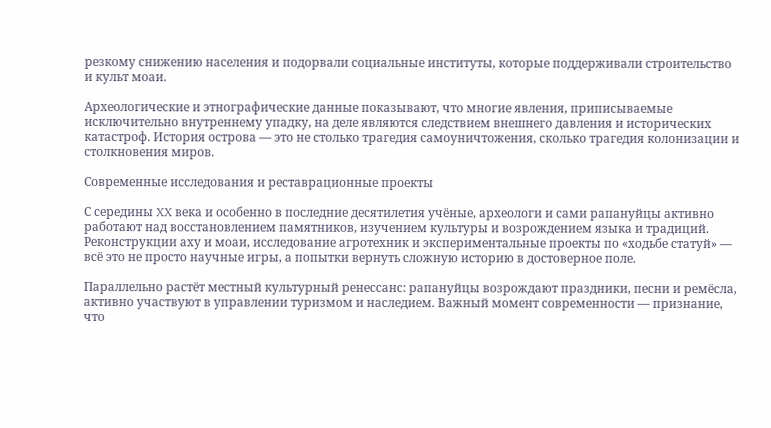резкому снижению населения и подорвали социальные институты, которые поддерживали строительство и культ моаи.

Археологические и этнографические данные показывают, что многие явления, приписываемые исключительно внутреннему упадку, на деле являются следствием внешнего давления и исторических катастроф. История острова — это не столько трагедия самоуничтожения, сколько трагедия колонизации и столкновения миров.

Современные исследования и реставрационные проекты

С середины XX века и особенно в последние десятилетия учёные, археологи и сами рапануйцы активно работают над восстановлением памятников, изучением культуры и возрождением языка и традиций. Реконструкции аху и моаи, исследование агротехник и экспериментальные проекты по «ходьбе статуй» — всё это не просто научные игры, а попытки вернуть сложную историю в достоверное поле.

Параллельно растёт местный культурный ренессанс: рапануйцы возрождают праздники, песни и ремёсла, активно участвуют в управлении туризмом и наследием. Важный момент современности — признание, что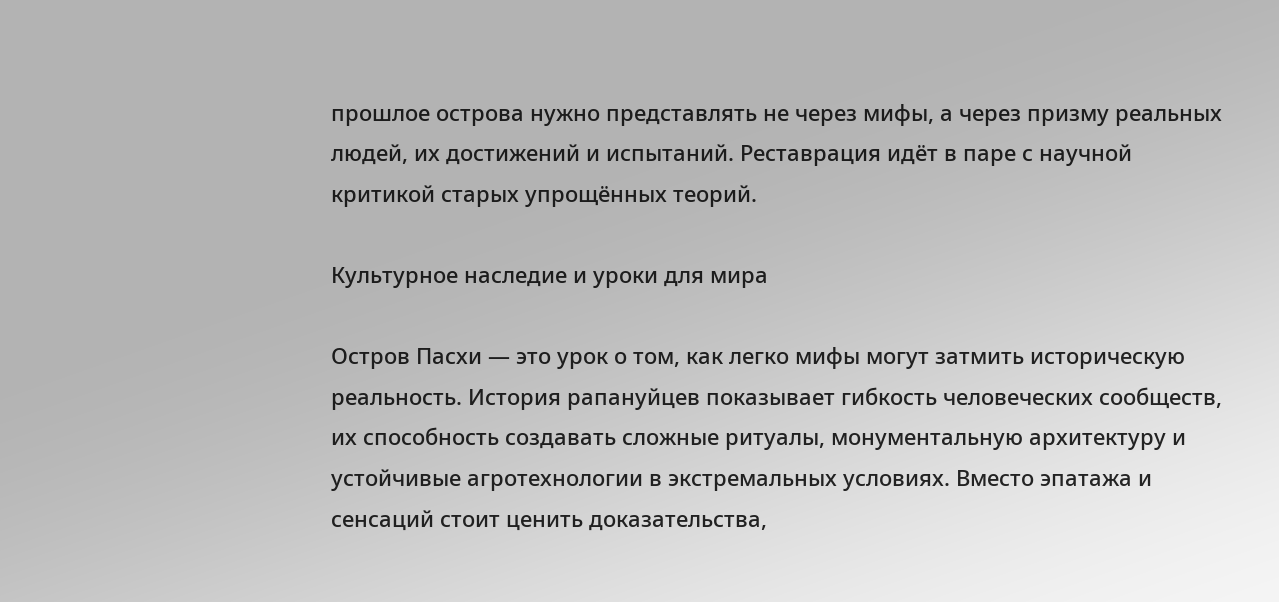прошлое острова нужно представлять не через мифы, а через призму реальных людей, их достижений и испытаний. Реставрация идёт в паре с научной критикой старых упрощённых теорий.

Культурное наследие и уроки для мира

Остров Пасхи — это урок о том, как легко мифы могут затмить историческую реальность. История рапануйцев показывает гибкость человеческих сообществ, их способность создавать сложные ритуалы, монументальную архитектуру и устойчивые агротехнологии в экстремальных условиях. Вместо эпатажа и сенсаций стоит ценить доказательства,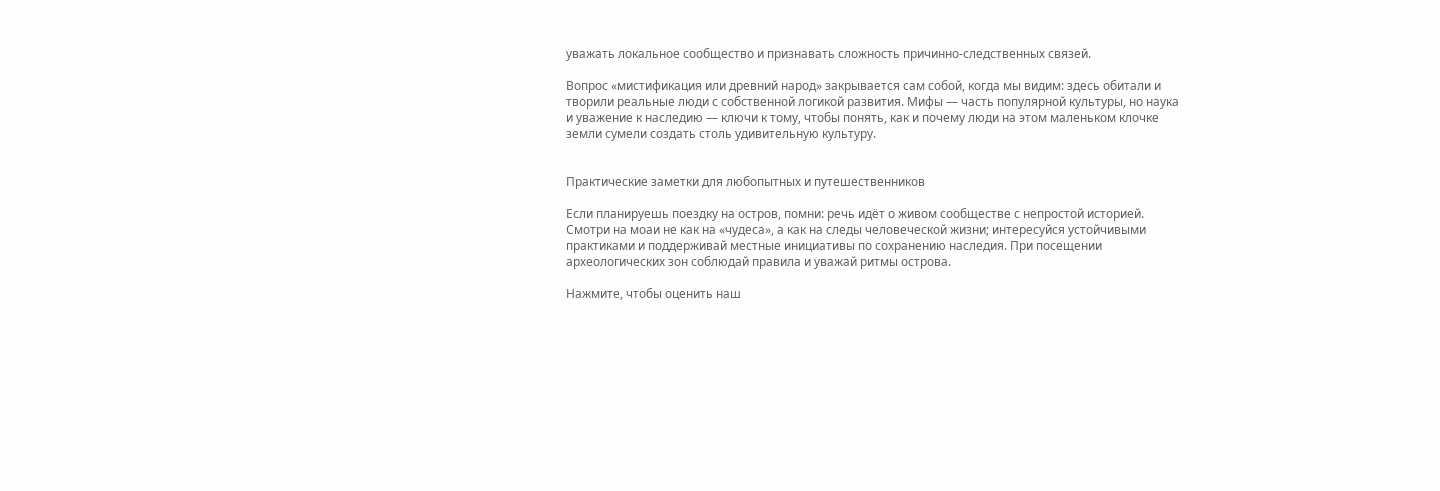уважать локальное сообщество и признавать сложность причинно-следственных связей.

Вопрос «мистификация или древний народ» закрывается сам собой, когда мы видим: здесь обитали и творили реальные люди с собственной логикой развития. Мифы — часть популярной культуры, но наука и уважение к наследию — ключи к тому, чтобы понять, как и почему люди на этом маленьком клочке земли сумели создать столь удивительную культуру.


Практические заметки для любопытных и путешественников

Если планируешь поездку на остров, помни: речь идёт о живом сообществе с непростой историей. Смотри на моаи не как на «чудеса», а как на следы человеческой жизни; интересуйся устойчивыми практиками и поддерживай местные инициативы по сохранению наследия. При посещении археологических зон соблюдай правила и уважай ритмы острова.

Нажмите, чтобы оценить наш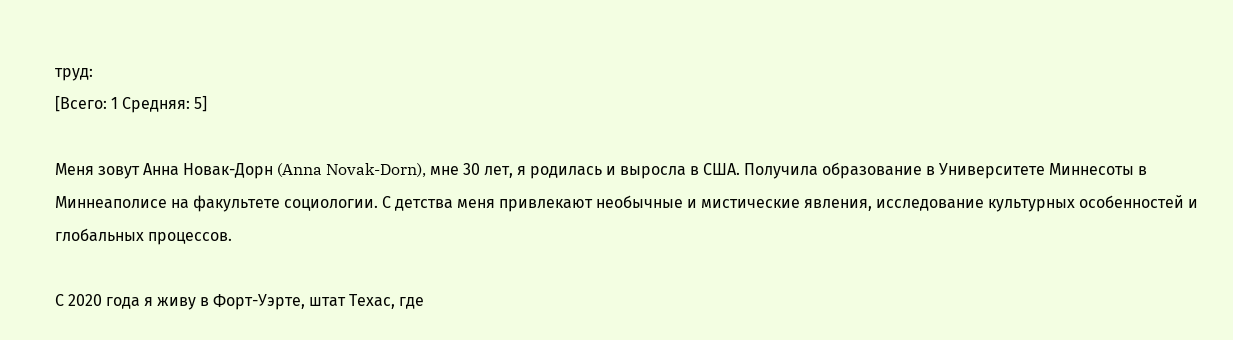труд:
[Всего: 1 Средняя: 5]

Меня зовут Анна Новак-Дорн (Anna Novak-Dorn), мне 30 лет, я родилась и выросла в США. Получила образование в Университете Миннесоты в Миннеаполисе на факультете социологии. С детства меня привлекают необычные и мистические явления, исследование культурных особенностей и глобальных процессов.

С 2020 года я живу в Форт-Уэрте, штат Техас, где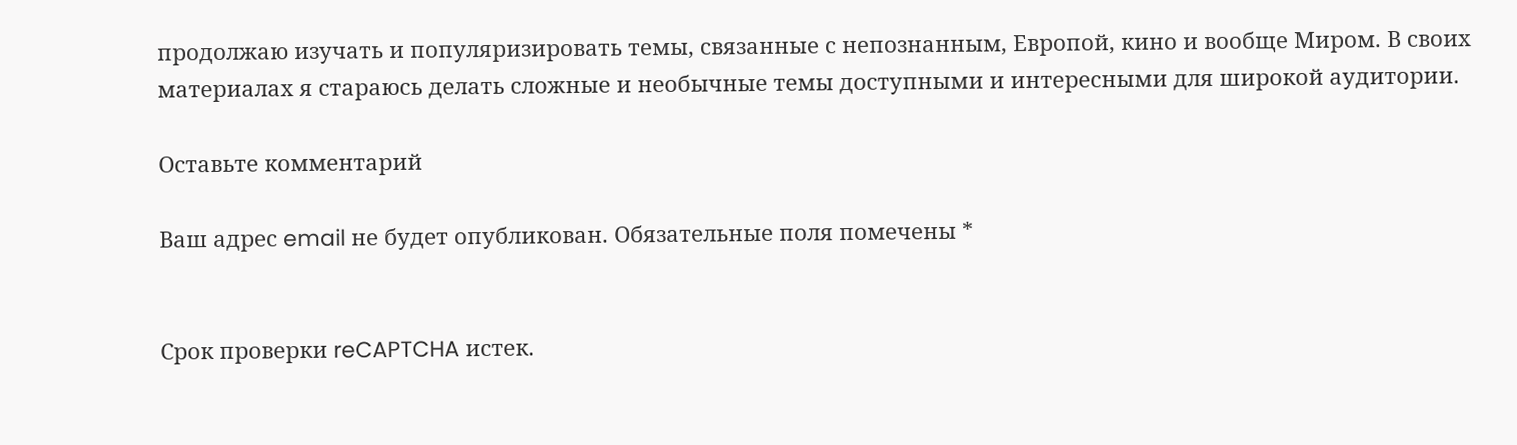продолжаю изучать и популяризировать темы, связанные с непознанным, Европой, кино и вообще Миром. В своих материалах я стараюсь делать сложные и необычные темы доступными и интересными для широкой аудитории.

Оставьте комментарий

Ваш адрес email не будет опубликован. Обязательные поля помечены *


Срок проверки reCAPTCHA истек.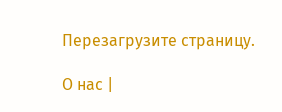Перезагрузите страницу.

О нас |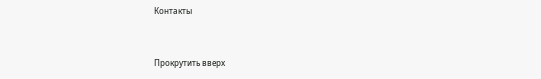Контакты


Прокрутить вверх